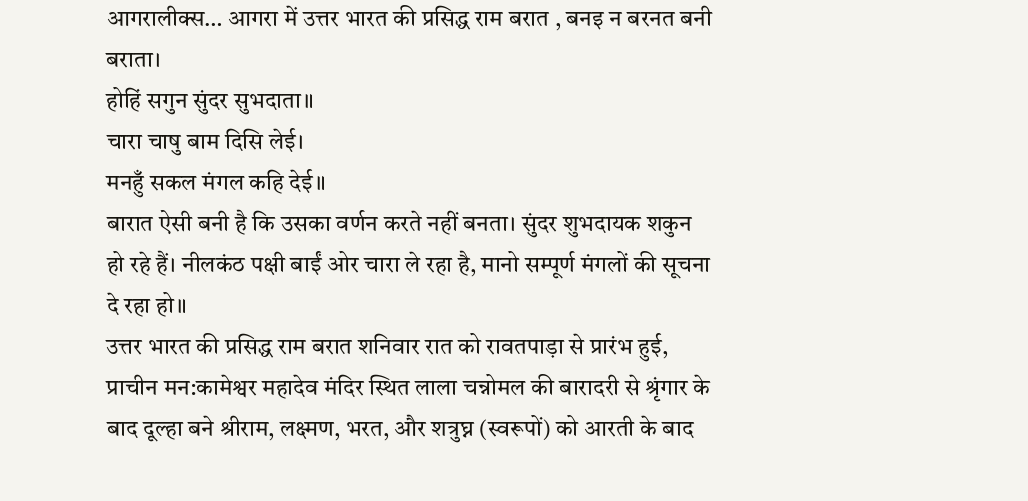आगरालीक्स… आगरा में उत्तर भारत की प्रसिद्ध राम बरात , बनइ न बरनत बनी बराता।
होहिं सगुन सुंदर सुभदाता॥
चारा चाषु बाम दिसि लेई।
मनहुँ सकल मंगल कहि देई॥
बारात ऐसी बनी है कि उसका वर्णन करते नहीं बनता। सुंदर शुभदायक शकुन हो रहे हैं। नीलकंठ पक्षी बाईं ओर चारा ले रहा है, मानो सम्पूर्ण मंगलों की सूचना दे रहा हो॥
उत्तर भारत की प्रसिद्ध राम बरात शनिवार रात को रावतपाड़ा से प्रारंभ हुई, प्राचीन मन:कामेश्वर महादेव मंदिर स्थित लाला चन्नोमल की बारादरी से श्रृंगार के बाद दूल्हा बने श्रीराम, लक्ष्मण, भरत, और शत्रुघ्न (स्वरूपों) को आरती के बाद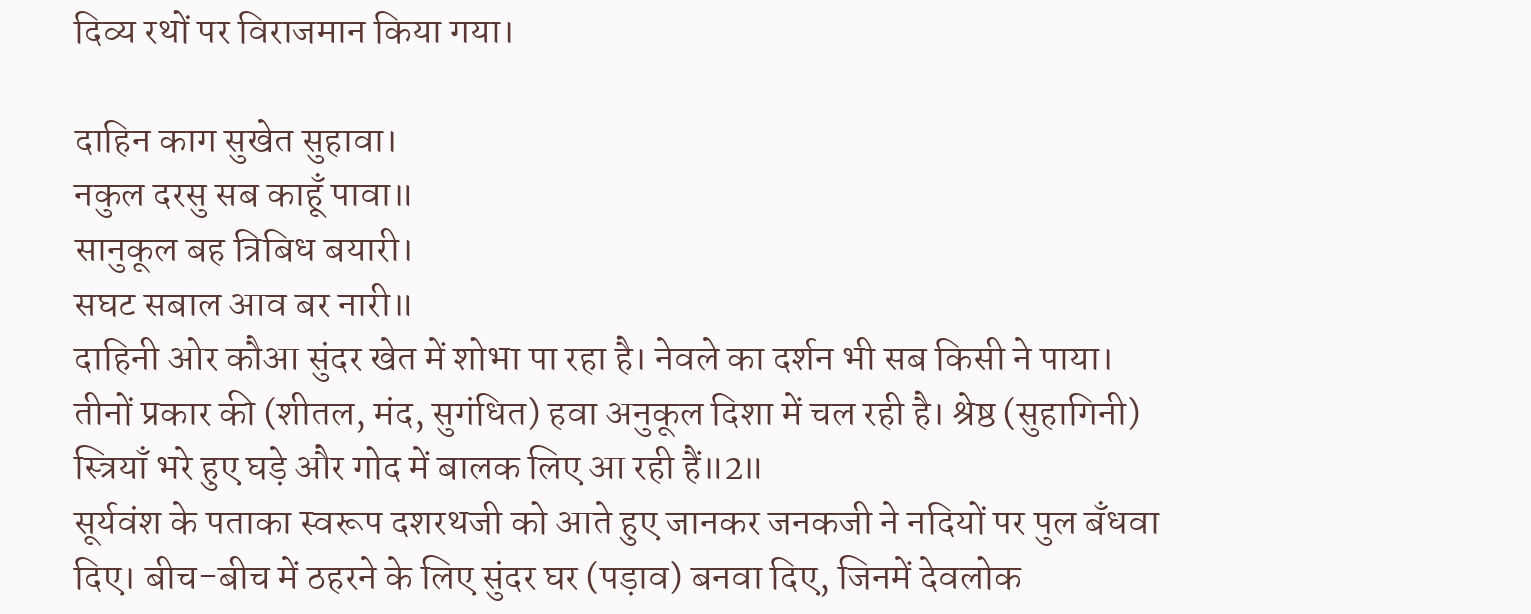दिव्य रथों पर विराजमान किया गया।

दाहिन काग सुखेत सुहावा।
नकुल दरसु सब काहूँ पावा॥
सानुकूल बह त्रिबिध बयारी।
सघट सबाल आव बर नारी॥
दाहिनी ओर कौआ सुंदर खेत में शोभा पा रहा है। नेवले का दर्शन भी सब किसी ने पाया। तीनों प्रकार की (शीतल, मंद, सुगंधित) हवा अनुकूल दिशा में चल रही है। श्रेष्ठ (सुहागिनी) स्त्रियाँ भरे हुए घड़े और गोद में बालक लिए आ रही हैं॥2॥
सूर्यवंश के पताका स्वरूप दशरथजी को आते हुए जानकर जनकजी ने नदियों पर पुल बँधवा दिए। बीच-बीच में ठहरने के लिए सुंदर घर (पड़ाव) बनवा दिए, जिनमें देवलोक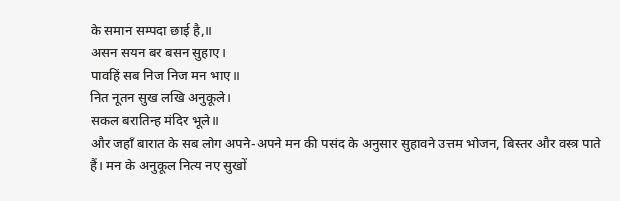के समान सम्पदा छाई है,॥
असन सयन बर बसन सुहाए।
पावहिं सब निज निज मन भाए॥
नित नूतन सुख लखि अनुकूले।
सकल बरातिन्ह मंदिर भूले॥
और जहाँ बारात के सब लोग अपने-अपने मन की पसंद के अनुसार सुहावने उत्तम भोजन, बिस्तर और वस्त्र पाते हैं। मन के अनुकूल नित्य नए सुखों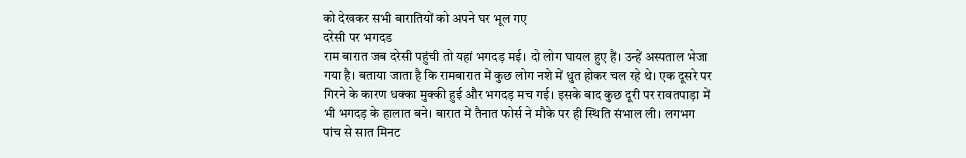को देखकर सभी बारातियों को अपने घर भूल गए
दरेसी पर भगदड
राम बारात जब दरेसी पहुंची तो यहां भगदड़ मई। दो लोग घायल हुए हैं। उन्हें अस्पताल भेजा गया है। बताया जाता है कि रामबारात में कुछ लोग नशे में धुत होकर चल रहे थे। एक दूसरे पर गिरने के कारण धक्का मुक्की हुई और भगदड़ मच गई। इसके बाद कुछ दूरी पर रावतपाड़ा में भी भगदड़ के हालात बने। बारात में तैनात फोर्स ने मौके पर ही स्थिति संभाल ली। लगभग पांच से सात मिनट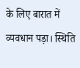के लिए बारात में व्यवधान पड़ा। स्थिति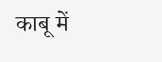काबू में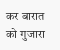कर बारात को गुजारा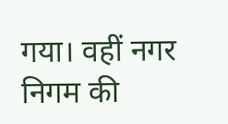गया। वहीं नगर निगम की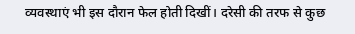व्यवस्थाएं भी इस दौरान फेल होती दिखीं। दरेसी की तरफ से कुछ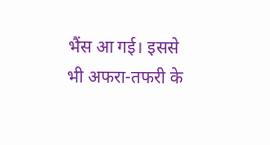भैंस आ गई। इससे भी अफरा-तफरी के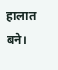हालात बने।